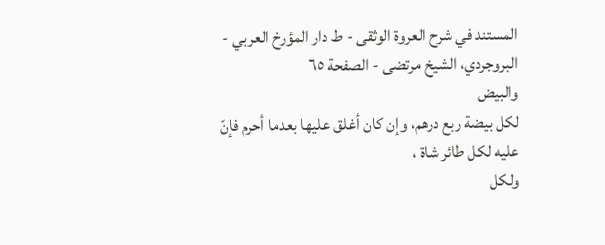المستند في شرح العروة الوثقى - ط دار المؤرخ العربي - البروجردي، الشيخ مرتضى - الصفحة ٦٥
والبيض
لكل بيضة ربع درهم، وإن كان أغلق عليها بعدما أحرم فإنّ عليه لكل طائر شاة ،
ولكل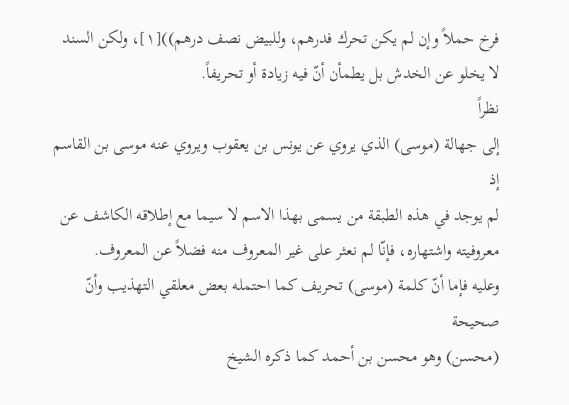فرخ حملاً وإن لم يكن تحرك فدرهم، وللبيض نصف درهم))[١]، ولكن السند لا يخلو عن الخدش بل يطمأن أنّ فيه زيادة أو تحريفاً.
نظراً
إلى جهالة (موسى) الذي يروي عن يونس بن يعقوب ويروي عنه موسى بن القاسم إذ
لم يوجد في هذه الطبقة من يسمى بهذا الاسم لا سيما مع إطلاقه الكاشف عن
معروفيته واشتهاره، فإنّا لم نعثر على غير المعروف منه فضلاً عن المعروف.
وعليه فإما أنّ كلمة (موسى) تحريف كما احتمله بعض معلقي التهذيب وأنّ صحيحة
(محسن) وهو محسن بن أحمد كما ذكره الشيخ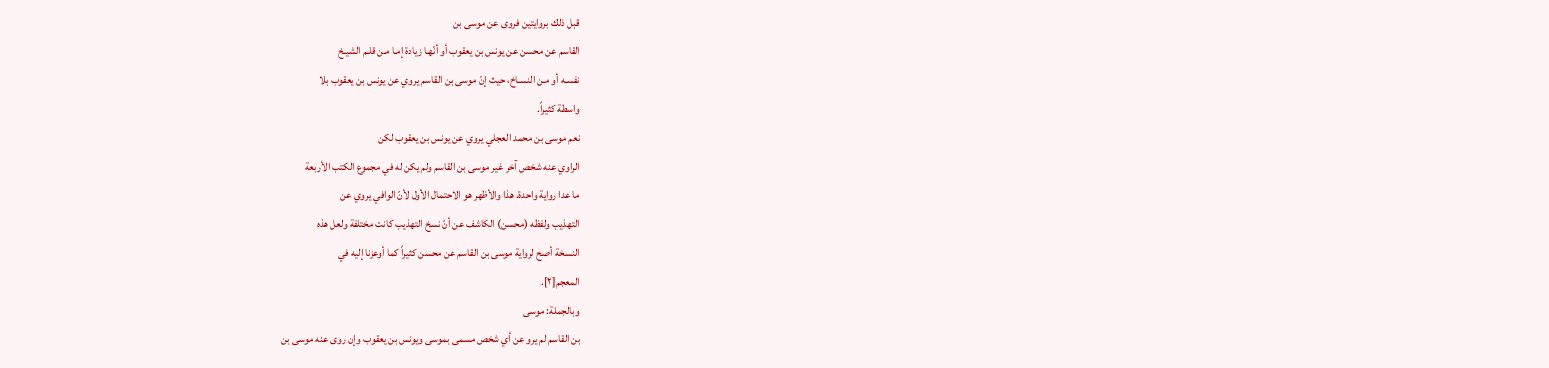قبل ذلك بروايتين فروى عن موسى بن
القاسم عن محسن عن يونس بن يعقوب أو أنّهـا زيادة إمـا مـن قلـم الشيـخ
نفسـه أو مـن النسـاخ، حيث إنّ موسى بن القاسم يروي عن يونس بن يعقوب بلا
واسطة كثيراً.
نعم موسى بن محمد العجلي يروي عن يونس بن يعقوب لكن
الراوي عنه شخص آخر غير موسى بن القاسم ولم يكن له في مجموع الكتب الأربعة
ما عدا رواية واحدة. هذا والأظهر هو الاحتمال الأول لأنّ الوافي يروي عن
التهذيب ولفظه (محسن) الكاشف عن أنّ نسخ التهذيب كانت مختلفة ولعل هذه
النسخة أصح لرواية موسى بن القاسم عن محسن كثيراً كما أوعزنا إليه في
المعجم[٢].
وبالجملة: موسى
بن القاسم لم يرو عن أي شخص مسمى بموسى ويونس بن يعقوب وإن روى عنه موسى بن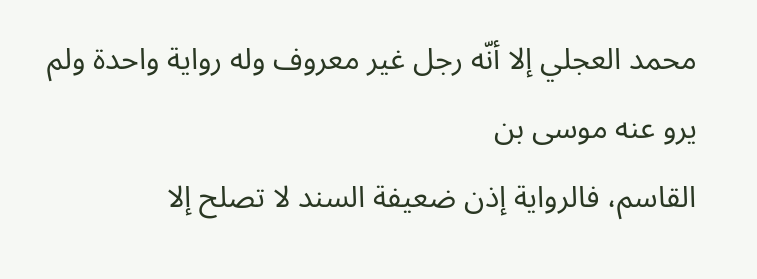محمد العجلي إلا أنّه رجل غير معروف وله رواية واحدة ولم يرو عنه موسى بن
القاسم، فالرواية إذن ضعيفة السند لا تصلح إلا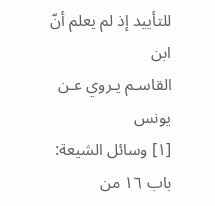للتأييد إذ لم يعلم أنّ ابن
القاسـم يـروي عـن يونس
[١] وسائل الشيعة: باب ١٦ من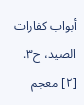أبواب كفارات الصيد، ح٣.
[٢] معجم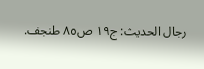رجال الحديث: ج١٩ ص٨٥ طنجف.